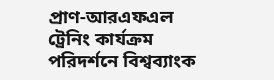প্রাণ-আরএফএল ট্রেনিং কার্যক্রম পরিদর্শনে বিশ্বব্যাংক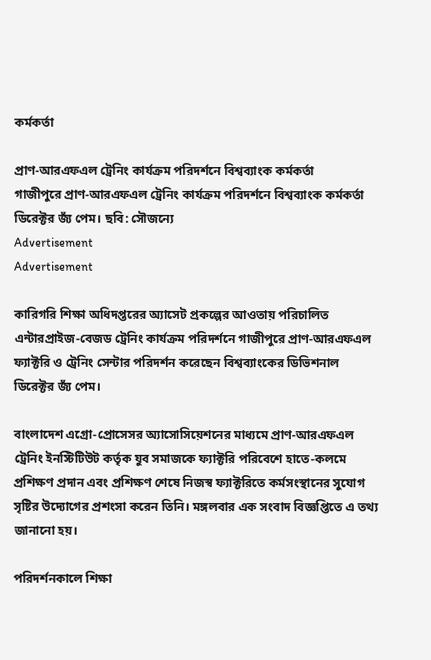কর্মকর্তা

প্রাণ-আরএফএল ট্রেনিং কার্যক্রম পরিদর্শনে বিশ্বব্যাংক কর্মকর্তা
গাজীপুরে প্রাণ-আরএফএল ট্রেনিং কার্যক্রম পরিদর্শনে বিশ্বব্যাংক কর্মকর্তা ডিরেক্টর জ্যঁ পেম। ছবি: সৌজন্যে
Advertisement
Advertisement

কারিগরি শিক্ষা অধিদপ্তরের অ্যাসেট প্রকল্পের আওতায় পরিচালিত এন্টারপ্রাইজ-বেজড ট্রেনিং কার্যক্রম পরিদর্শনে গাজীপুরে প্রাণ-আরএফএল ফ্যাক্টরি ও ট্রেনিং সেন্টার পরিদর্শন করেছেন বিশ্বব্যাংকের ডিভিশনাল ডিরেক্টর জ্যঁ পেম।

বাংলাদেশ এগ্রো-প্রোসেসর অ্যাসোসিয়েশনের মাধ্যমে প্রাণ-আরএফএল ট্রেনিং ইনস্টিটিউট কর্তৃক যুব সমাজকে ফ্যাক্টরি পরিবেশে হাতে-কলমে প্রশিক্ষণ প্রদান এবং প্রশিক্ষণ শেষে নিজস্ব ফ্যাক্টরিতে কর্মসংস্থানের সুযোগ সৃষ্টির উদ্যোগের প্রশংসা করেন তিনি। মঙ্গলবার এক সংবাদ বিজ্ঞপ্তিতে এ তথ্য জানানো হয়।

পরিদর্শনকালে শিক্ষা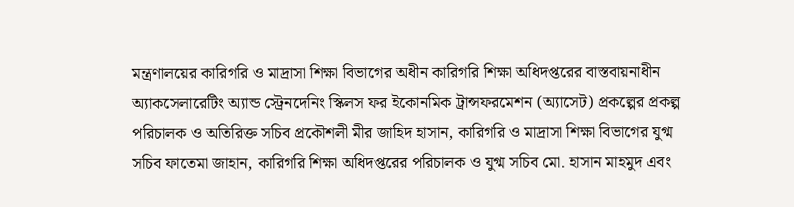মন্ত্রণালয়ের কারিগরি ও মাদ্রাসা শিক্ষা বিভাগের অধীন কারিগরি শিক্ষা অধিদপ্তরের বাস্তবায়নাধীন অ্যাকসেলারেটিং অ্যান্ড স্ট্রেনদেনিং স্কিলস ফর ইকোনমিক ট্রান্সফরমেশন (অ্যাসেট) প্রকল্পের প্রকল্প পরিচালক ও অতিরিক্ত সচিব প্রকৌশলী মীর জাহিদ হাসান, কারিগরি ও মাদ্রাসা শিক্ষা বিভাগের যুগ্ম সচিব ফাতেমা জাহান, কারিগরি শিক্ষা অধিদপ্তরের পরিচালক ও যুগ্ম সচিব মো. হাসান মাহমুদ এবং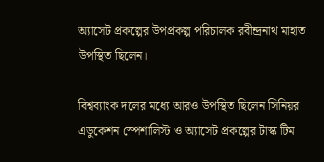অ্যাসেট প্রকল্পের উপপ্রকল্প পরিচালক রবীন্দ্রনাথ মাহাত উপস্থিত ছিলেন।

বিশ্বব্যাংক দলের মধ্যে আরও উপস্থিত ছিলেন সিনিয়র এডুকেশন স্পেশালিস্ট ও অ্যাসেট প্রকল্পের টাস্ক টিম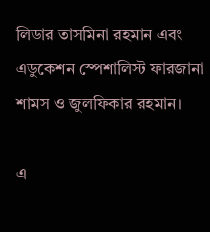লিডার তাসমিনা রহমান এবং এডুকেশন স্পেশালিস্ট ফারজানা শামস ও জুলফিকার রহমান।

এ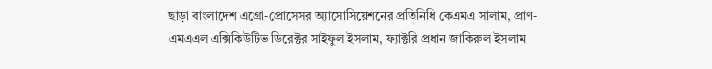ছাড়া বাংলাদেশ এগ্রো-প্রোসেসর অ্যাসোসিয়েশনের প্রতিনিধি কেএমএ সালাম, প্রাণ-এমএএল এক্সিকিউটিভ ডিরেক্টর সাইফুল ইসলাম, ফ্যাক্টরি প্রধান জাকিরুল ইসলাম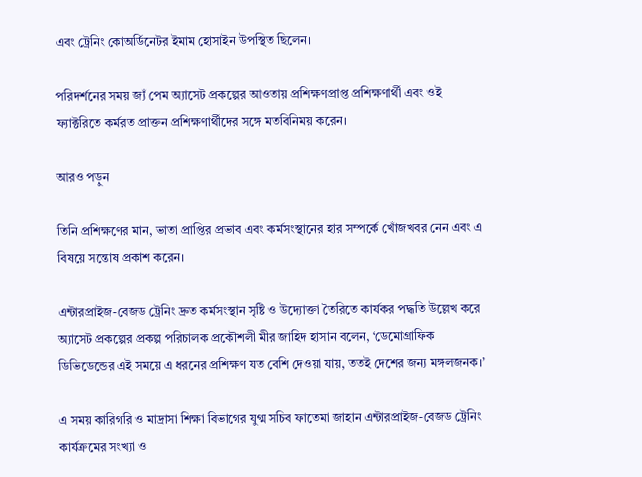এবং ট্রেনিং কোঅর্ডিনেটর ইমাম হোসাইন উপস্থিত ছিলেন।

পরিদর্শনের সময় জ্যঁ পেম অ্যাসেট প্রকল্পের আওতায় প্রশিক্ষণপ্রাপ্ত প্রশিক্ষণার্থী এবং ওই ফ্যাক্টরিতে কর্মরত প্রাক্তন প্রশিক্ষণার্থীদের সঙ্গে মতবিনিময় করেন।

আরও পড়ুন

তিনি প্রশিক্ষণের মান, ভাতা প্রাপ্তির প্রভাব এবং কর্মসংস্থানের হার সম্পর্কে খোঁজখবর নেন এবং এ বিষয়ে সন্তোষ প্রকাশ করেন।

এন্টারপ্রাইজ-বেজড ট্রেনিং দ্রুত কর্মসংস্থান সৃষ্টি ও উদ্যোক্তা তৈরিতে কার্যকর পদ্ধতি উল্লেখ করে অ্যাসেট প্রকল্পের প্রকল্প পরিচালক প্রকৌশলী মীর জাহিদ হাসান বলেন, ‘ডেমোগ্রাফিক ডিভিডেন্ডের এই সময়ে এ ধরনের প্রশিক্ষণ যত বেশি দেওয়া যায়, ততই দেশের জন্য মঙ্গলজনক।’

এ সময় কারিগরি ও মাদ্রাসা শিক্ষা বিভাগের যুগ্ম সচিব ফাতেমা জাহান এন্টারপ্রাইজ-বেজড ট্রেনিং কার্যক্রমের সংখ্যা ও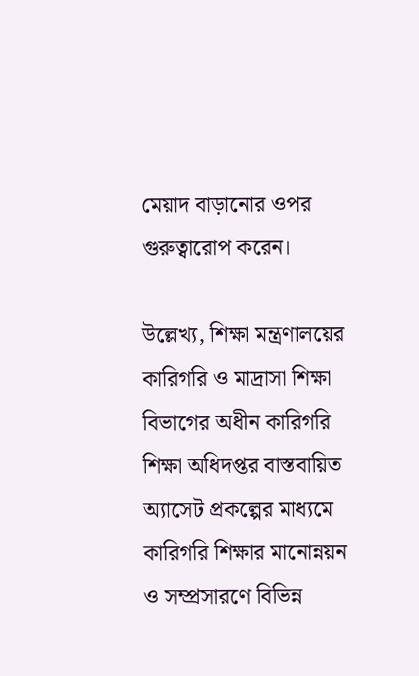মেয়াদ বাড়ানোর ওপর গুরুত্বারোপ করেন।

উল্লেখ্য, শিক্ষা মন্ত্রণালয়ের কারিগরি ও মাদ্রাসা শিক্ষা বিভাগের অধীন কারিগরি শিক্ষা অধিদপ্তর বাস্তবায়িত অ্যাসেট প্রকল্পের মাধ্যমে কারিগরি শিক্ষার মানোন্নয়ন ও সম্প্রসারণে বিভিন্ন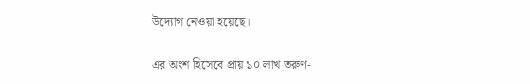উদ্যোগ নেওয়া হয়েছে।

এর অংশ হিসেবে প্রায় ১০ লাখ তরুণ-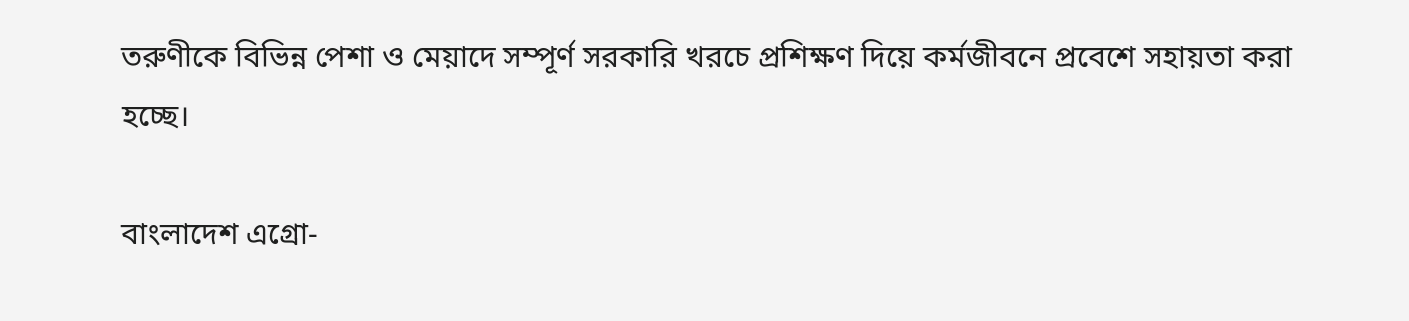তরুণীকে বিভিন্ন পেশা ও মেয়াদে সম্পূর্ণ সরকারি খরচে প্রশিক্ষণ দিয়ে কর্মজীবনে প্রবেশে সহায়তা করা হচ্ছে।

বাংলাদেশ এগ্রো-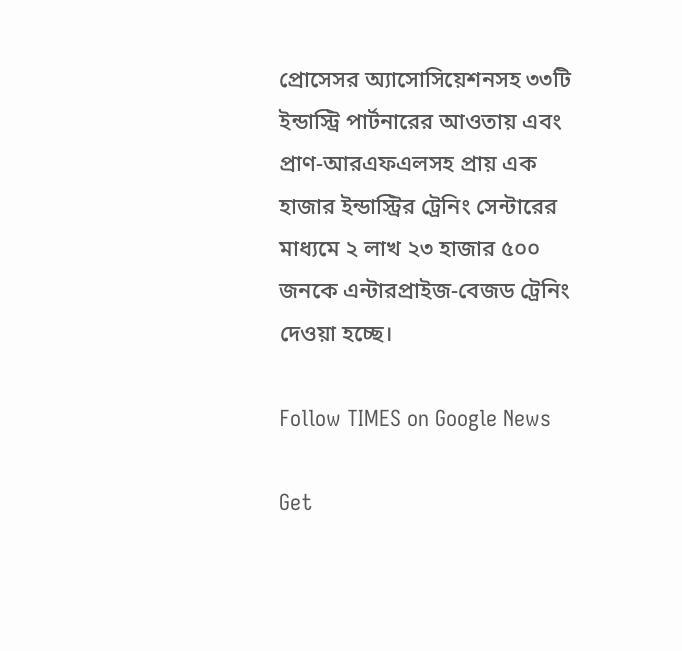প্রোসেসর অ্যাসোসিয়েশনসহ ৩৩টি ইন্ডাস্ট্রি পার্টনারের আওতায় এবং প্রাণ-আরএফএলসহ প্রায় এক হাজার ইন্ডাস্ট্রির ট্রেনিং সেন্টারের মাধ্যমে ২ লাখ ২৩ হাজার ৫০০ জনকে এন্টারপ্রাইজ-বেজড ট্রেনিং দেওয়া হচ্ছে।

Follow TIMES on Google News

Get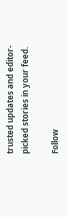trusted updates and editor-picked stories in your feed.

Follow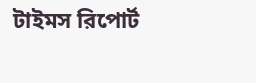টাইমস রিপোর্ট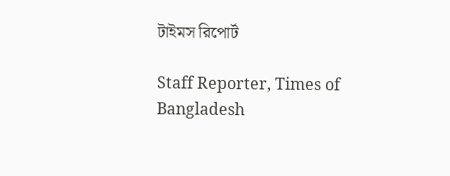টাইমস রিপোর্ট

Staff Reporter, Times of Bangladesh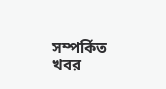সম্পর্কিত খবর